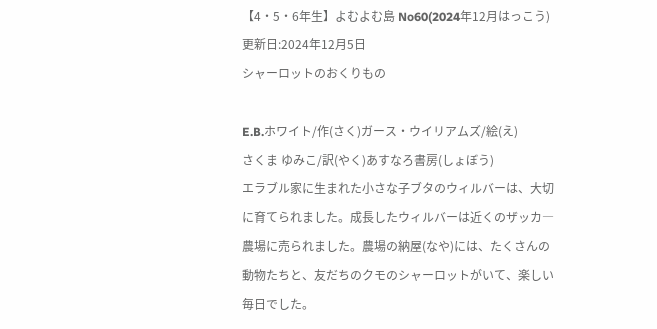【4・5・6年生】よむよむ島 No60(2024年12月はっこう)
更新日:2024年12月5日
シャーロットのおくりもの

E.B.ホワイト/作(さく)ガース・ウイリアムズ/絵(え)
さくま ゆみこ/訳(やく)あすなろ書房(しょぼう)
エラブル家に生まれた小さな子ブタのウィルバーは、大切に育てられました。成長したウィルバーは近くのザッカ―農場に売られました。農場の納屋(なや)には、たくさんの動物たちと、友だちのクモのシャーロットがいて、楽しい毎日でした。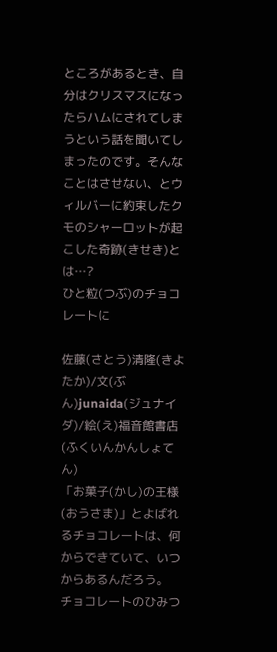ところがあるとき、自分はクリスマスになったらハムにされてしまうという話を聞いてしまったのです。そんなことはさせない、とウィルバーに約束したクモのシャーロットが起こした奇跡(きせき)とは…?
ひと粒(つぶ)のチョコレートに

佐藤(さとう)清隆(きよたか)/文(ぶん)junaida(ジュナイダ)/絵(え)福音館書店(ふくいんかんしょてん)
「お菓子(かし)の王様(おうさま)」とよばれるチョコレートは、何からできていて、いつからあるんだろう。
チョコレートのひみつ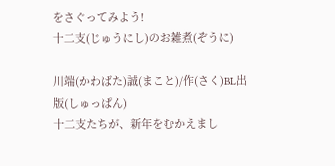をさぐってみよう!
十二支(じゅうにし)のお雑煮(ぞうに)

川端(かわばた)誠(まこと)/作(さく)BL出版(しゅっぱん)
十二支たちが、新年をむかえまし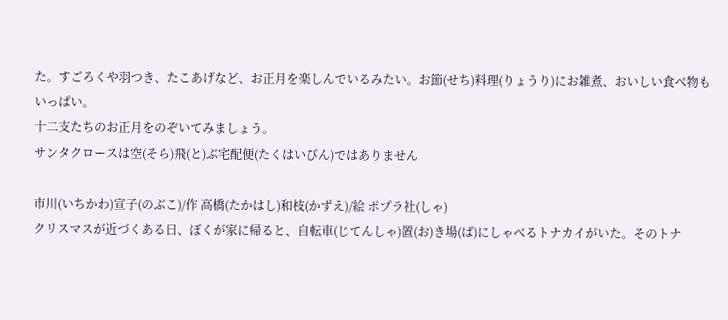た。すごろくや羽つき、たこあげなど、お正月を楽しんでいるみたい。お節(せち)料理(りょうり)にお雑煮、おいしい食べ物もいっぱい。
十二支たちのお正月をのぞいてみましょう。
サンタクロースは空(そら)飛(と)ぶ宅配便(たくはいびん)ではありません

市川(いちかわ)宣子(のぶこ)/作 高橋(たかはし)和枝(かずえ)/絵 ポプラ社(しゃ)
クリスマスが近づくある日、ぼくが家に帰ると、自転車(じてんしゃ)置(お)き場(ば)にしゃべるトナカイがいた。そのトナ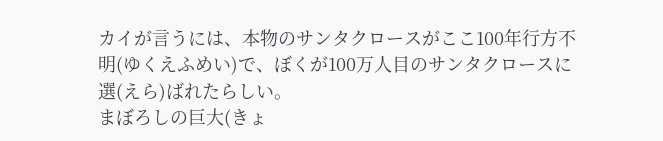カイが言うには、本物のサンタクロースがここ100年行方不明(ゆくえふめい)で、ぼくが100万人目のサンタクロースに選(えら)ばれたらしい。
まぼろしの巨大(きょ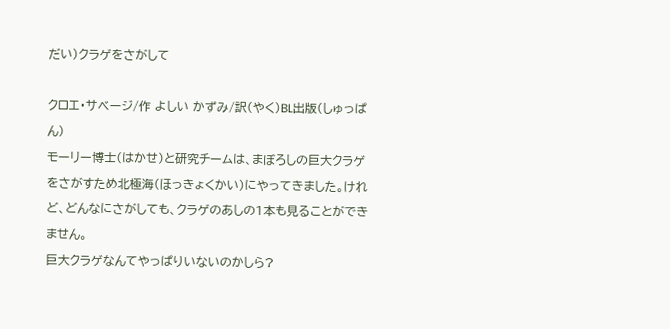だい)クラゲをさがして

クロエ・サベージ/作 よしい かずみ/訳(やく)BL出版(しゅっぱん)
モーリー博士(はかせ)と研究チームは、まぼろしの巨大クラゲをさがすため北極海(ほっきょくかい)にやってきました。けれど、どんなにさがしても、クラゲのあしの1本も見ることができません。
巨大クラゲなんてやっぱりいないのかしら?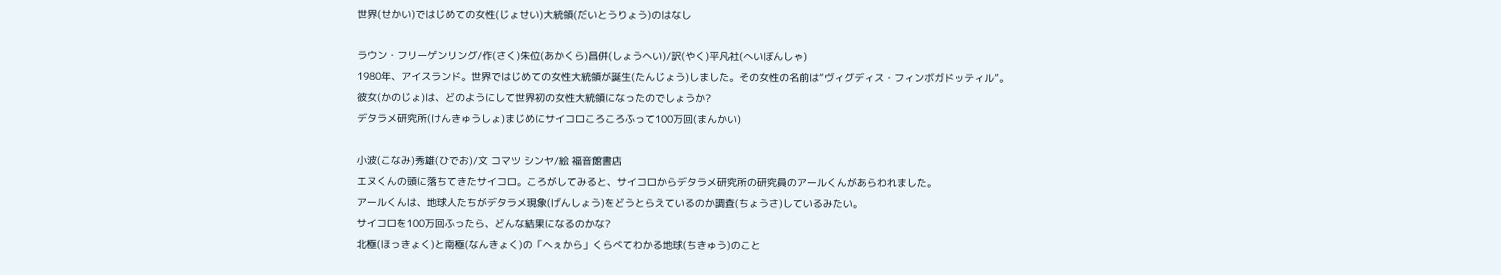世界(せかい)ではじめての女性(じょせい)大統領(だいとうりょう)のはなし

ラウン・フリーゲンリング/作(さく)朱位(あかくら)昌併(しょうへい)/訳(やく)平凡社(へいぼんしゃ)
1980年、アイスランド。世界ではじめての女性大統領が誕生(たんじょう)しました。その女性の名前は“ヴィグディス・フィンボガドッティル”。
彼女(かのじょ)は、どのようにして世界初の女性大統領になったのでしょうか?
デタラメ研究所(けんきゅうしょ)まじめにサイコロころころふって100万回(まんかい)

小波(こなみ)秀雄(ひでお)/文 コマツ シンヤ/絵 福音館書店
エヌくんの頭に落ちてきたサイコロ。ころがしてみると、サイコロからデタラメ研究所の研究員のアールくんがあらわれました。
アールくんは、地球人たちがデタラメ現象(げんしょう)をどうとらえているのか調査(ちょうさ)しているみたい。
サイコロを100万回ふったら、どんな結果になるのかな?
北極(ほっきょく)と南極(なんきょく)の「へぇから」くらべてわかる地球(ちきゅう)のこと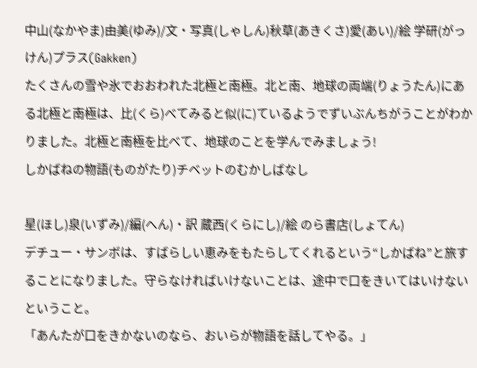中山(なかやま)由美(ゆみ)/文・写真(しゃしん)秋草(あきくさ)愛(あい)/絵 学研(がっけん)プラス(Gakken)
たくさんの雪や氷でおおわれた北極と南極。北と南、地球の両端(りょうたん)にある北極と南極は、比(くら)べてみると似(に)ているようでずいぶんちがうことがわかりました。北極と南極を比べて、地球のことを学んでみましょう!
しかばねの物語(ものがたり)チベットのむかしばなし

星(ほし)泉(いずみ)/編(へん)・訳 蔵西(くらにし)/絵 のら書店(しょてん)
デチュー・サンボは、すばらしい恵みをもたらしてくれるという“しかばね”と旅することになりました。守らなければいけないことは、途中で口をきいてはいけないということ。
「あんたが口をきかないのなら、おいらが物語を話してやる。」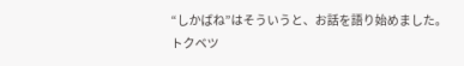“しかばね”はそういうと、お話を語り始めました。
トクベツ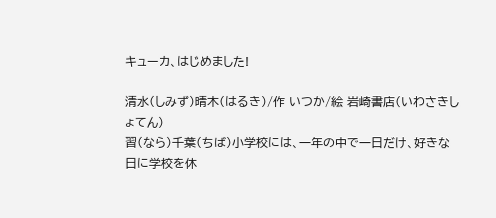キューカ、はじめました!

清水(しみず)晴木(はるき)/作 いつか/絵 岩崎書店(いわさきしょてん)
習(なら)千葉(ちば)小学校には、一年の中で一日だけ、好きな日に学校を休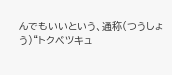んでもいいという、通称(つうしょう)“トクベツキュ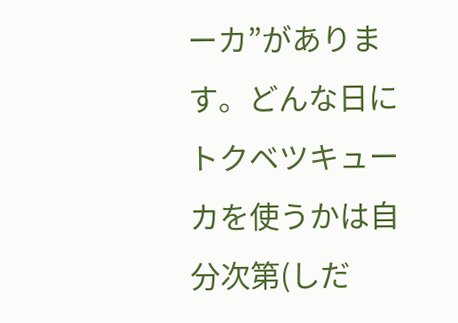ーカ”があります。どんな日にトクベツキューカを使うかは自分次第(しだ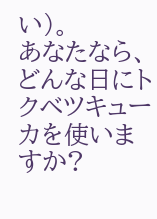い)。
あなたなら、どんな日にトクベツキューカを使いますか?